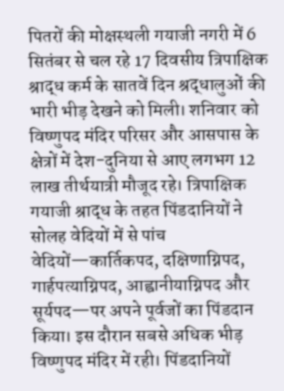पितरों की मोक्षस्थली गयाजी नगरी में 6 सितंबर से चल रहे 17 दिवसीय त्रिपाक्षिक श्राद्ध कर्म के सातवें दिन श्रद्धालुओं की भारी भीड़ देखने को मिली। शनिवार को विष्णुपद मंदिर परिसर और आसपास के क्षेत्रों में देश-दुनिया से आए लगभग 12 लाख तीर्थयात्री मौजूद रहे। त्रिपाक्षिक गयाजी श्राद्ध के तहत पिंडदानियों ने सोलह वेदियों में से पांच वेदियों—कार्तिकपद, दक्षिणाग्निपद, गार्हपत्याग्निपद, आह्वानीयाग्निपद और सूर्यपद—पर अपने पूर्वजों का पिंडदान किया। इस दौरान सबसे अधिक भीड़ विष्णुपद मंदिर में रही। पिंडदानियों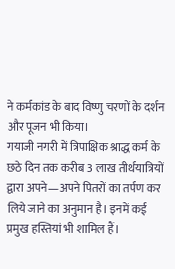ने कर्मकांड के बाद विष्णु चरणों के दर्शन और पूजन भी किया।
गयाजी नगरी में त्रिपाक्षिक श्राद्ध कर्म के छठे दिन तक करीब 3 लाख तीर्थयात्रियों द्वारा अपने—अपने पितरों का तर्पण कर लिये जाने का अनुमान है। इनमें कई प्रमुख हस्तियां भी शामिल हैं।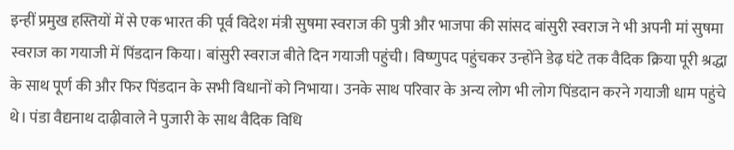इन्हीं प्रमुख हस्तियों में से एक भारत की पूर्व विदेश मंत्री सुषमा स्वराज की पुत्री और भाजपा की सांसद बांसुरी स्वराज ने भी अपनी मां सुषमा स्वराज का गयाजी में पिंडदान किया। बांसुरी स्वराज बीते दिन गयाजी पहुंची। विष्णुपद पहुंचकर उन्होंने डेढ़ घंटे तक वैदिक क्रिया पूरी श्रद्धा के साथ पूर्ण की और फिर पिंडदान के सभी विधानों को निभाया। उनके साथ परिवार के अन्य लोग भी लोग पिंडदान करने गयाजी धाम पहुंचे थे। पंडा वैद्यनाथ दाढ़ीवाले ने पुजारी के साथ वैदिक विधि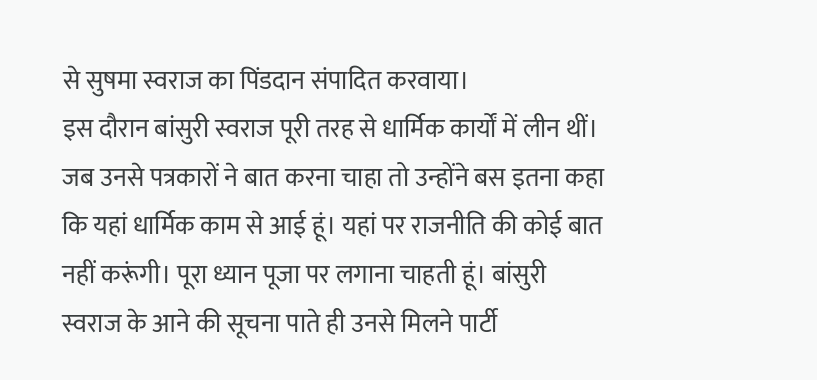से सुषमा स्वराज का पिंडदान संपादित करवाया।
इस दौरान बांसुरी स्वराज पूरी तरह से धार्मिक कार्यों में लीन थीं। जब उनसे पत्रकारों ने बात करना चाहा तो उन्होंने बस इतना कहा कि यहां धार्मिक काम से आई हूं। यहां पर राजनीति की कोई बात नहीं करूंगी। पूरा ध्यान पूजा पर लगाना चाहती हूं। बांसुरी स्वराज के आने की सूचना पाते ही उनसे मिलने पार्टी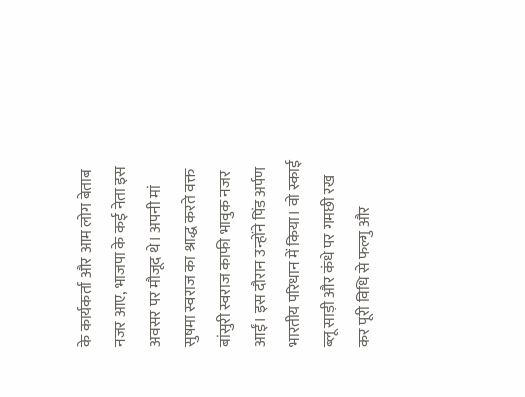के कार्यकर्ता और आम लोग बेताब नजर आए, भाजपा के कई नेता इस अवसर पर मौजूद थे। अपनी मां सुषमा स्वराज का श्राद्ध करते वक्त बांसुरी स्वराज काफी भावुक नजर आईं। इस दौरान उन्होंने पिंड अर्पण भारतीय परिधान में किया। वो स्काई ब्लू साड़ी और कंधे पर गमछी रख कर पूरी विधि से फल्गु और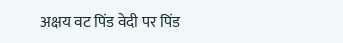अक्षय वट पिंड वेदी पर पिंड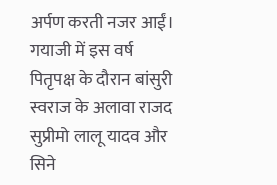अर्पण करती नजर आईं। गयाजी में इस वर्ष पितृपक्ष के दौरान बांसुरी स्वराज के अलावा राजद सुप्रीमो लालू यादव और सिने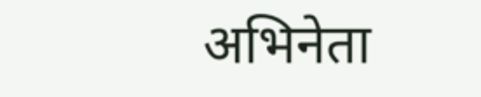अभिनेता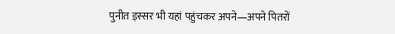पुनीत इस्सर भी यहां पहुंचकर अपने—अपने पितरों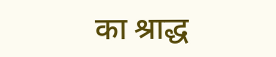का श्राद्ध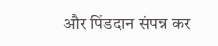और पिंडदान संपन्न कर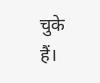चुके हैं।